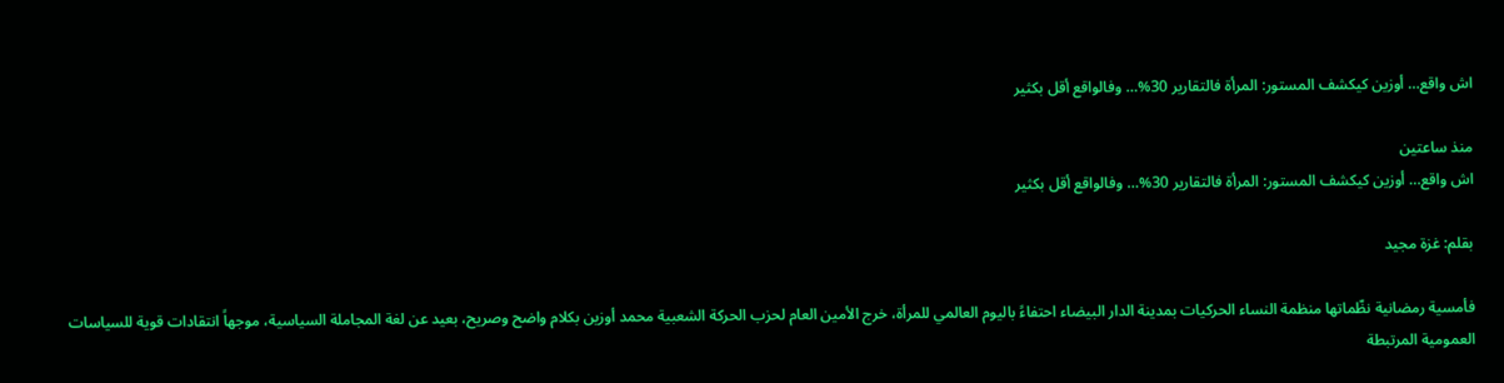اش واقع… أوزين كيكشف المستور: المرأة فالتقارير 30%… وفالواقع أقل بكثير

منذ ساعتين
اش واقع… أوزين كيكشف المستور: المرأة فالتقارير 30%… وفالواقع أقل بكثير

بقلم: غزة مجيد

فأمسية رمضانية نظّماتها منظمة النساء الحركيات بمدينة الدار البيضاء احتفاءً باليوم العالمي للمرأة، خرج الأمين العام لحزب الحركة الشعبية محمد أوزين بكلام واضح وصريح، بعيد عن لغة المجاملة السياسية، موجهاً انتقادات قوية للسياسات العمومية المرتبطة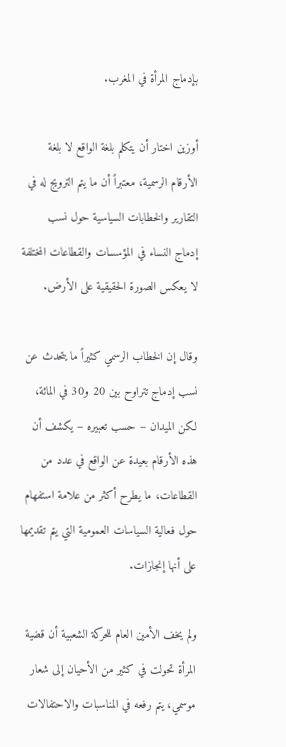بإدماج المرأة في المغرب.

أوزين اختار أن يتكلم بلغة الواقع لا بلغة الأرقام الرسمية، معتبراً أن ما يتم الترويج له في التقارير والخطابات السياسية حول نسب إدماج النساء في المؤسسات والقطاعات المختلفة لا يعكس الصورة الحقيقية على الأرض.

وقال إن الخطاب الرسمي كثيراً ما يتحدث عن نسب إدماج تتراوح بين 20 و30 في المائة، لكن الميدان – حسب تعبيره – يكشف أن هذه الأرقام بعيدة عن الواقع في عدد من القطاعات، ما يطرح أكثر من علامة استفهام حول فعالية السياسات العمومية التي يتم تقديمها على أنها إنجازات.

ولم يخف الأمين العام للحركة الشعبية أن قضية المرأة تحولت في كثير من الأحيان إلى شعار موسمي، يتم رفعه في المناسبات والاحتفالات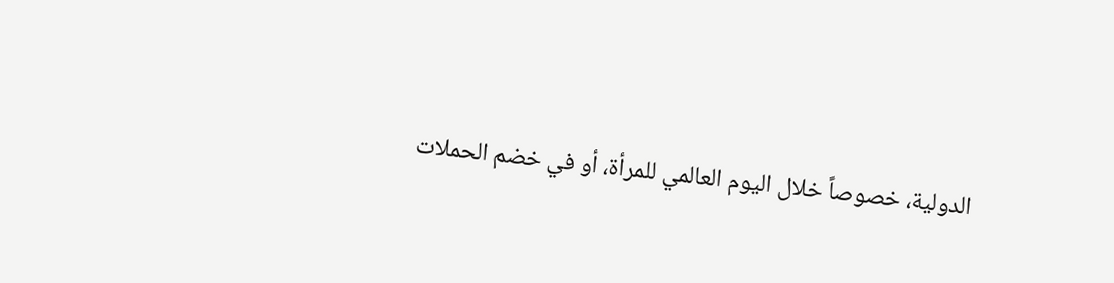الدولية، خصوصاً خلال اليوم العالمي للمرأة، أو في خضم الحملات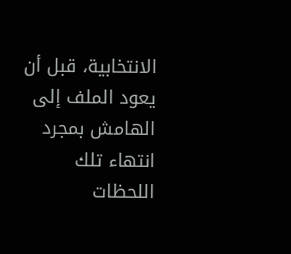الانتخابية، قبل أن يعود الملف إلى الهامش بمجرد انتهاء تلك اللحظات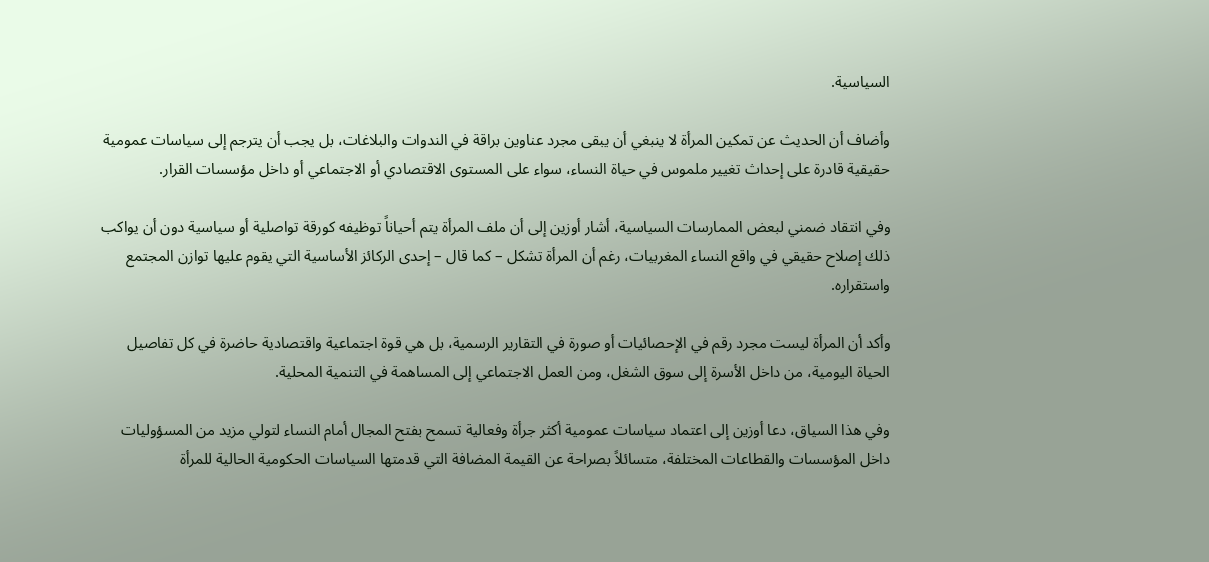السياسية.

وأضاف أن الحديث عن تمكين المرأة لا ينبغي أن يبقى مجرد عناوين براقة في الندوات والبلاغات، بل يجب أن يترجم إلى سياسات عمومية حقيقية قادرة على إحداث تغيير ملموس في حياة النساء، سواء على المستوى الاقتصادي أو الاجتماعي أو داخل مؤسسات القرار.

وفي انتقاد ضمني لبعض الممارسات السياسية، أشار أوزين إلى أن ملف المرأة يتم أحياناً توظيفه كورقة تواصلية أو سياسية دون أن يواكب ذلك إصلاح حقيقي في واقع النساء المغربيات، رغم أن المرأة تشكل – كما قال – إحدى الركائز الأساسية التي يقوم عليها توازن المجتمع واستقراره.

وأكد أن المرأة ليست مجرد رقم في الإحصائيات أو صورة في التقارير الرسمية، بل هي قوة اجتماعية واقتصادية حاضرة في كل تفاصيل الحياة اليومية، من داخل الأسرة إلى سوق الشغل، ومن العمل الاجتماعي إلى المساهمة في التنمية المحلية.

وفي هذا السياق، دعا أوزين إلى اعتماد سياسات عمومية أكثر جرأة وفعالية تسمح بفتح المجال أمام النساء لتولي مزيد من المسؤوليات داخل المؤسسات والقطاعات المختلفة، متسائلاً بصراحة عن القيمة المضافة التي قدمتها السياسات الحكومية الحالية للمرأة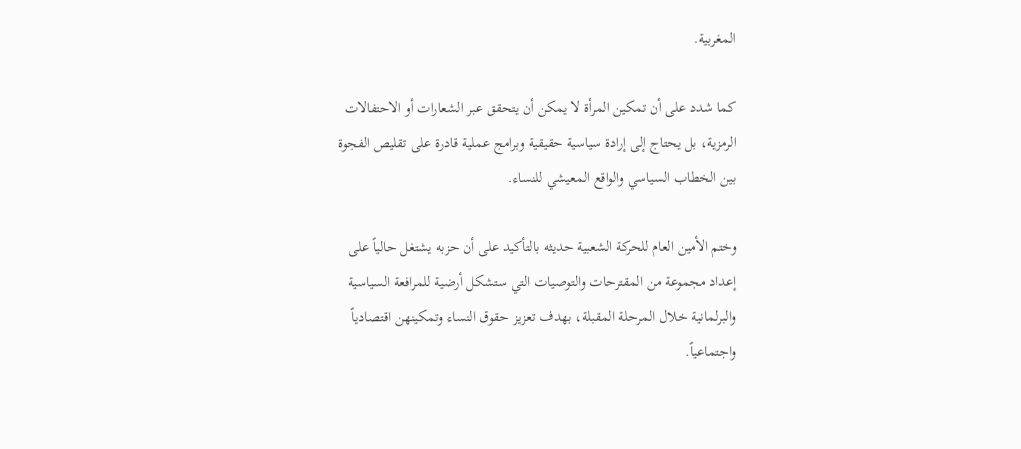المغربية.

كما شدد على أن تمكين المرأة لا يمكن أن يتحقق عبر الشعارات أو الاحتفالات الرمزية، بل يحتاج إلى إرادة سياسية حقيقية وبرامج عملية قادرة على تقليص الفجوة بين الخطاب السياسي والواقع المعيشي للنساء.

وختم الأمين العام للحركة الشعبية حديثه بالتأكيد على أن حزبه يشتغل حالياً على إعداد مجموعة من المقترحات والتوصيات التي ستشكل أرضية للمرافعة السياسية والبرلمانية خلال المرحلة المقبلة، بهدف تعزيز حقوق النساء وتمكينهن اقتصادياً واجتماعياً.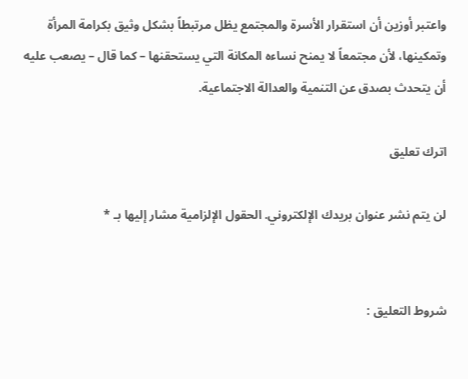واعتبر أوزين أن استقرار الأسرة والمجتمع يظل مرتبطاً بشكل وثيق بكرامة المرأة وتمكينها، لأن مجتمعاً لا يمنح نساءه المكانة التي يستحقنها – كما قال – يصعب عليه أن يتحدث بصدق عن التنمية والعدالة الاجتماعية.

اترك تعليق

لن يتم نشر عنوان بريدك الإلكتروني. الحقول الإلزامية مشار إليها بـ *


شروط التعليق :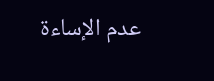عدم الإساءة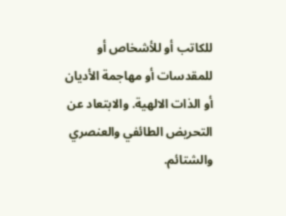للكاتب أو للأشخاص أو للمقدسات أو مهاجمة الأديان أو الذات الالهية. والابتعاد عن التحريض الطائفي والعنصري والشتائم.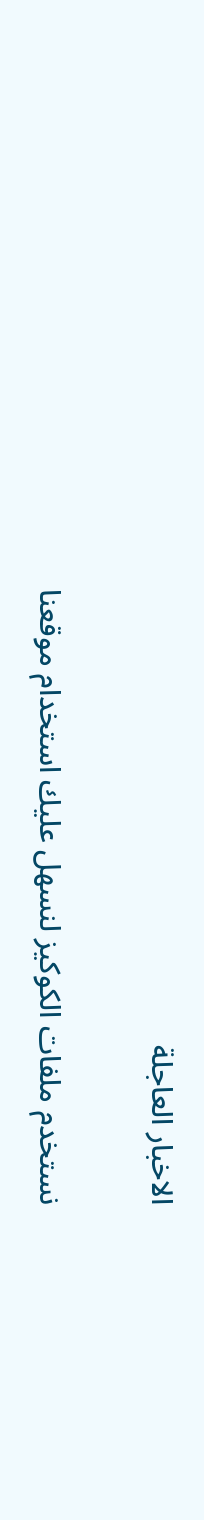الاخبار العاجلة

نستخدم ملفات الكوكيز لنسهل عليك استخدام موقعنا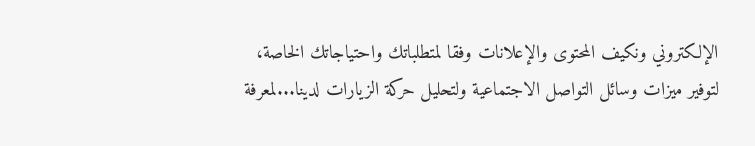الإلكتروني ونكيف المحتوى والإعلانات وفقا لمتطلباتك واحتياجاتك الخاصة، لتوفير ميزات وسائل التواصل الاجتماعية ولتحليل حركة الزيارات لدينا...لمعرفة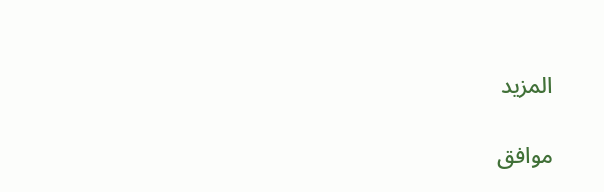المزيد

موافق